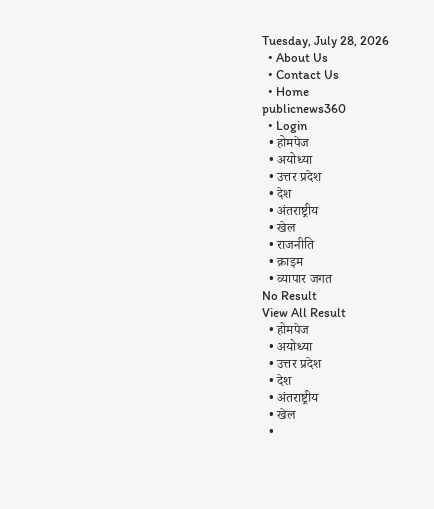Tuesday, July 28, 2026
  • About Us
  • Contact Us
  • Home
publicnews360
  • Login
  • होमपेज
  • अयोध्या
  • उत्तर प्रदेश
  • देश
  • अंतराष्ट्रीय
  • खेल
  • राजनीति
  • क्राइम
  • व्यापार जगत
No Result
View All Result
  • होमपेज
  • अयोध्या
  • उत्तर प्रदेश
  • देश
  • अंतराष्ट्रीय
  • खेल
  •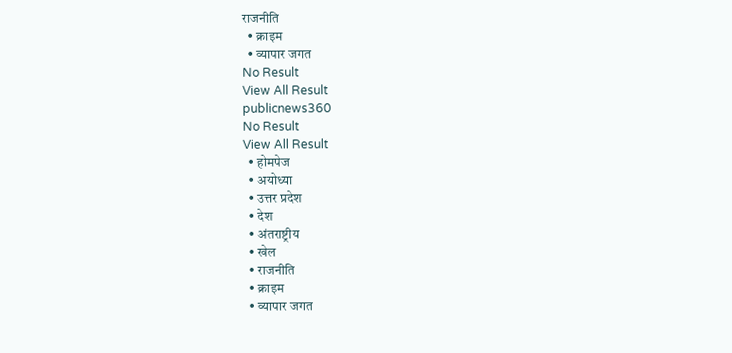राजनीति
  • क्राइम
  • व्यापार जगत
No Result
View All Result
publicnews360
No Result
View All Result
  • होमपेज
  • अयोध्या
  • उत्तर प्रदेश
  • देश
  • अंतराष्ट्रीय
  • खेल
  • राजनीति
  • क्राइम
  • व्यापार जगत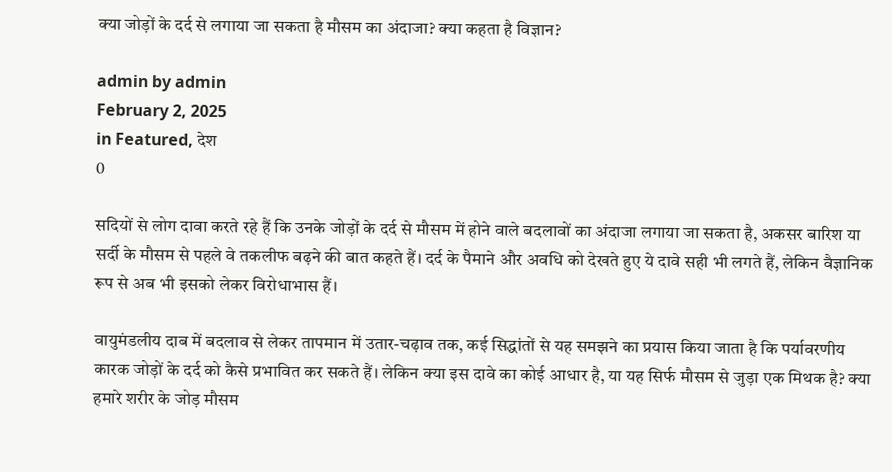क्या जोड़ों के दर्द से लगाया जा सकता है मौसम का अंदाजा? क्या कहता है विज्ञान?

admin by admin
February 2, 2025
in Featured, देश
0

सदियों से लोग दावा करते रहे हैं कि उनके जोड़ों के दर्द से मौसम में होने वाले बदलावों का अंदाजा लगाया जा सकता है, अकसर बारिश या सर्दी के मौसम से पहले वे तकलीफ बढ़ने की बात कहते हैं। दर्द के पैमाने और अवधि को देखते हुए ये दावे सही भी लगते हैं, लेकिन वैज्ञानिक रूप से अब भी इसको लेकर विरोधाभास हैं।

वायुमंडलीय दाब में बदलाव से लेकर तापमान में उतार-चढ़ाव तक, कई सिद्धांतों से यह समझने का प्रयास किया जाता है कि पर्यावरणीय कारक जोड़ों के दर्द को कैसे प्रभावित कर सकते हैं। लेकिन क्या इस दावे का कोई आधार है, या यह सिर्फ मौसम से जुड़ा एक मिथक है? क्या हमारे शरीर के जोड़ मौसम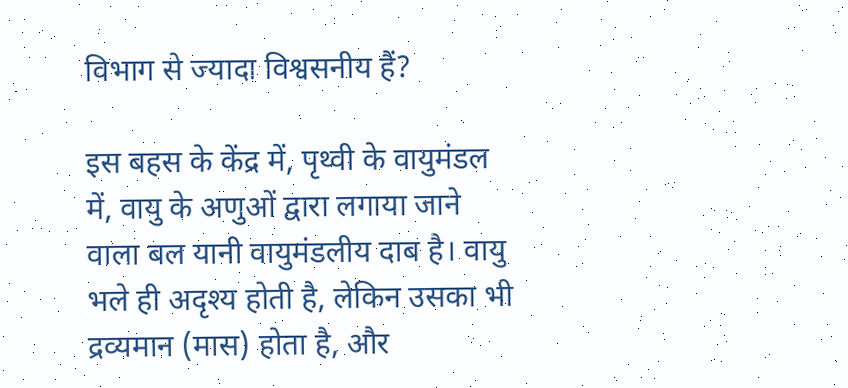विभाग से ज्यादा विश्वसनीय हैं?

इस बहस के केंद्र में, पृथ्वी के वायुमंडल में, वायु के अणुओं द्वारा लगाया जाने वाला बल यानी वायुमंडलीय दाब है। वायु भले ही अदृश्य होती है, लेकिन उसका भी द्रव्यमान (मास) होता है, और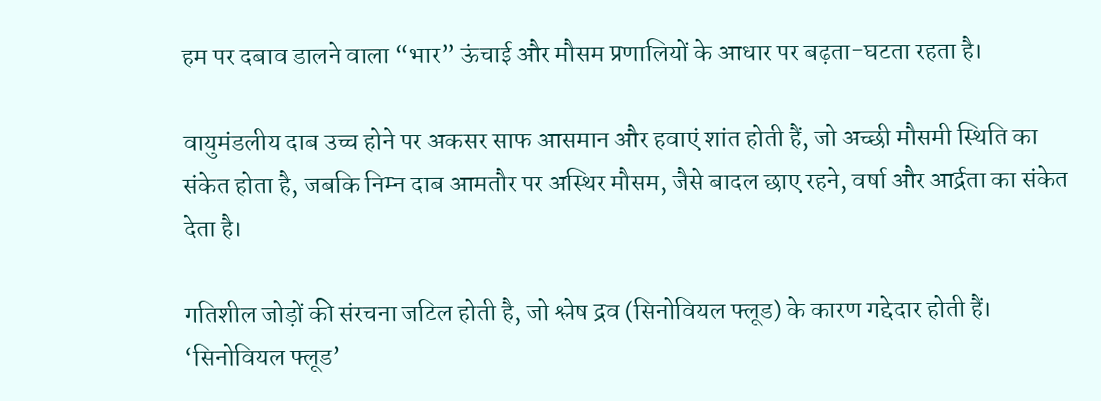हम पर दबाव डालने वाला “भार” ऊंचाई और मौसम प्रणालियों के आधार पर बढ़ता-घटता रहता है।

वायुमंडलीय दाब उच्च होने पर अकसर साफ आसमान और हवाएं शांत होती हैं, जो अच्छी मौसमी स्थिति का संकेत होता है, जबकि निम्न दाब आमतौर पर अस्थिर मौसम, जैसे बादल छाए रहने, वर्षा और आर्द्रता का संकेत देता है।

गतिशील जोड़ों की संरचना जटिल होती है, जो श्लेष द्रव (सिनोवियल फ्लूड) के कारण गद्देदार होती हैं। ‘सिनोवियल फ्लूड’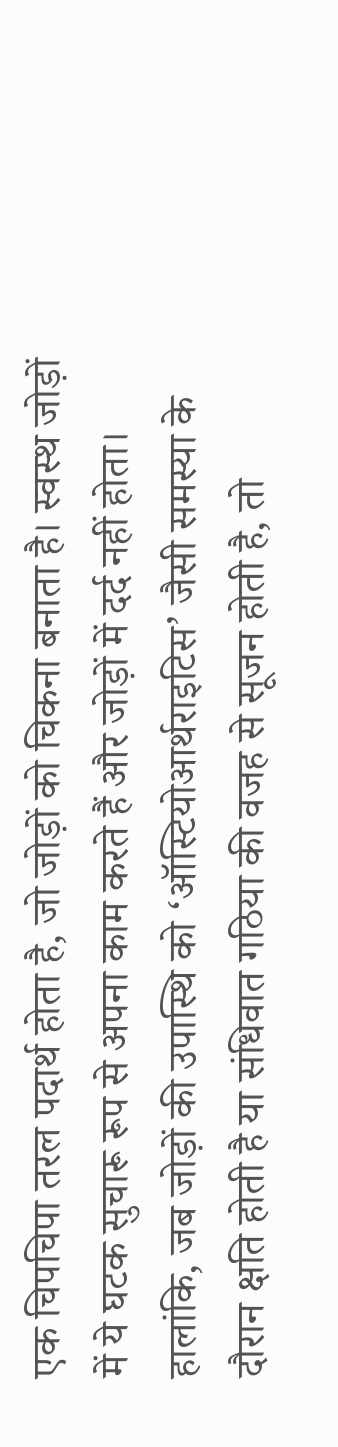एक चिपचिपा तरल पदार्थ होता है, जो जोड़ों को चिकना बनाता है। स्वस्थ जोड़ों में ये घटक सुचारू रूप से अपना काम करते हैं और जोड़ों में दर्द नहीं होता। हालांकि, जब जोड़ों की उपास्थि को ‘ऑस्टियोआर्थराइटिस’ जैसी समस्या के दौरान क्षति होती है या संधिवात गठिया की वजह से सूजन होती है, तो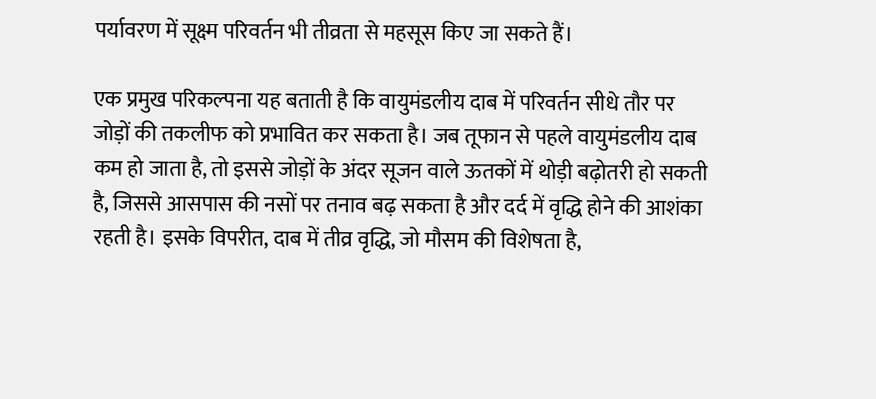पर्यावरण में सूक्ष्म परिवर्तन भी तीव्रता से महसूस किए जा सकते हैं।

एक प्रमुख परिकल्पना यह बताती है कि वायुमंडलीय दाब में परिवर्तन सीधे तौर पर जोड़ों की तकलीफ को प्रभावित कर सकता है। जब तूफान से पहले वायुमंडलीय दाब कम हो जाता है, तो इससे जोड़ों के अंदर सूजन वाले ऊतकों में थोड़ी बढ़ोतरी हो सकती है, जिससे आसपास की नसों पर तनाव बढ़ सकता है और दर्द में वृद्धि होने की आशंका रहती है। इसके विपरीत, दाब में तीव्र वृद्धि, जो मौसम की विशेषता है,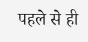पहले से ही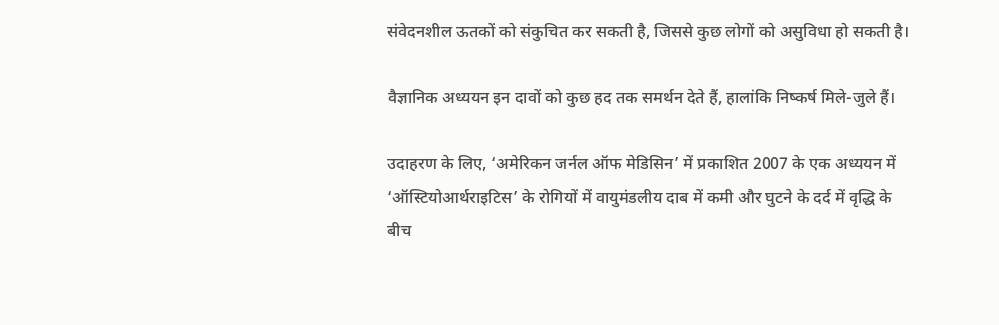संवेदनशील ऊतकों को संकुचित कर सकती है, जिससे कुछ लोगों को असुविधा हो सकती है।

वैज्ञानिक अध्ययन इन दावों को कुछ हद तक समर्थन देते हैं, हालांकि निष्कर्ष मिले-जुले हैं।

उदाहरण के लिए, ‘अमेरिकन जर्नल ऑफ मेडिसिन’ में प्रकाशित 2007 के एक अध्ययन में ‘ऑस्टियोआर्थराइटिस’ के रोगियों में वायुमंडलीय दाब में कमी और घुटने के दर्द में वृद्धि के बीच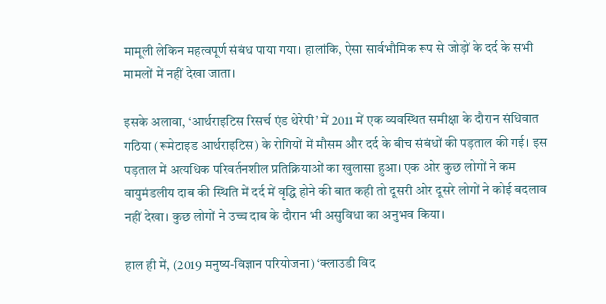मामूली लेकिन महत्वपूर्ण संबंध पाया गया। हालांकि, ऐसा सार्वभौमिक रूप से जोड़ों के दर्द के सभी मामलों में नहीं देखा जाता।

इसके अलावा, ‘आर्थराइटिस रिसर्च एंड थेरेपी’ में 2011 में एक व्यवस्थित समीक्षा के दौरान संधिवात गठिया (रूमेटाइड आर्थराइटिस) के रोगियों में मौसम और दर्द के बीच संबंधों की पड़ताल की गई। इस पड़ताल में अत्यधिक परिवर्तनशील प्रतिक्रियाओं का खुलासा हुआ। एक ओर कुछ लोगों ने कम वायुमंडलीय दाब की स्थिति में दर्द में वृद्धि होने की बात कही तो दूसरी ओर दूसरे लोगों ने कोई बदलाव नहीं देखा। कुछ लोगों ने उच्च दाब के दौरान भी असुविधा का अनुभव किया।

हाल ही में, (2019 मनुष्य-विज्ञान परियोजना) ‘क्लाउडी विद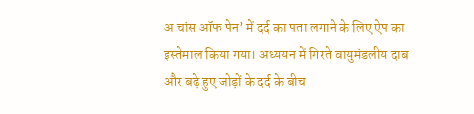अ चांस ऑफ पेन’ में दर्द का पता लगाने के लिए ऐप का इस्तेमाल किया गया। अध्ययन में गिरते वायुमंडलीय दाब और बढ़े हुए जोड़ों के दर्द के बीच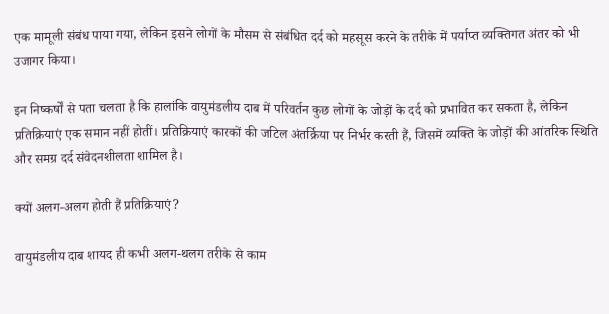एक मामूली संबंध पाया गया, लेकिन इसने लोगों के मौसम से संबंधित दर्द को महसूस करने के तरीके में पर्याप्त व्यक्तिगत अंतर को भी उजागर किया।

इन निष्कर्षों से पता चलता है कि हालांकि वायुमंडलीय दाब में परिवर्तन कुछ लोगों के जोड़ों के दर्द को प्रभावित कर सकता है, लेकिन प्रतिक्रियाएं एक समान नहीं होतीं। प्रतिक्रियाएं कारकों की जटिल अंतर्क्रिया पर निर्भर करती हैं, जिसमें व्यक्ति के जोड़ों की आंतरिक स्थिति और समग्र दर्द संवेदनशीलता शामिल है।

क्यों अलग-अलग होती हैं प्रतिक्रियाएं?

वायुमंडलीय दाब शायद ही कभी अलग-थलग तरीके से काम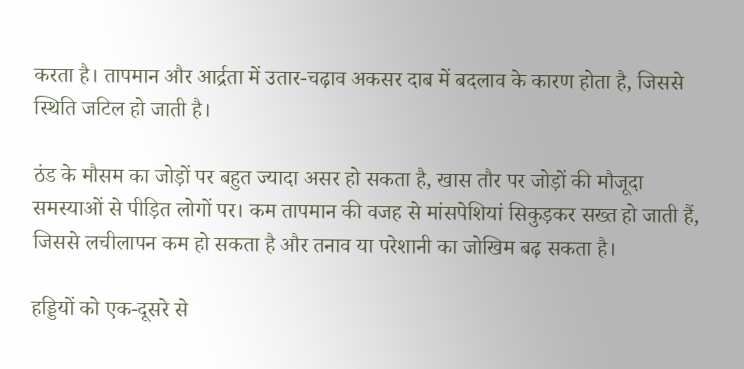करता है। तापमान और आर्द्रता में उतार-चढ़ाव अकसर दाब में बदलाव के कारण होता है, जिससे स्थिति जटिल हो जाती है।

ठंड के मौसम का जोड़ों पर बहुत ज्यादा असर हो सकता है, खास तौर पर जोड़ों की मौजूदा समस्याओं से पीड़ित लोगों पर। कम तापमान की वजह से मांसपेशियां सिकुड़कर सख्त हो जाती हैं, जिससे लचीलापन कम हो सकता है और तनाव या परेशानी का जोखिम बढ़ सकता है।

हड्डियों को एक-दूसरे से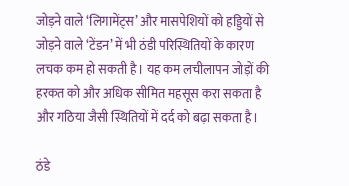जोड़ने वाले ‘लिगामेंट्स’ और मासपेशियों को हड्डियों से जोड़ने वाले ‘टेंडन’ में भी ठंडी परिस्थितियों के कारण लचक कम हो सकती है। यह कम लचीलापन जोड़ों की हरकत को और अधिक सीमित महसूस करा सकता है और गठिया जैसी स्थितियों में दर्द को बढ़ा सकता है।

ठंडे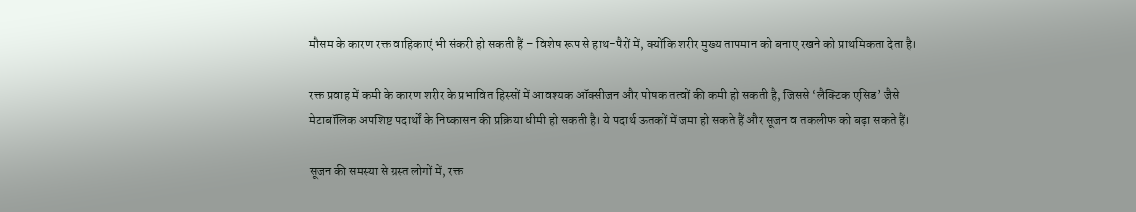मौसम के कारण रक्त वाहिकाएं भी संकरी हो सकती हैं – विशेष रूप से हाथ-पैरों में, क्योंकि शरीर मुख्य तापमान को बनाए रखने को प्राथमिकता देता है।

रक्त प्रवाह में कमी के कारण शरीर के प्रभावित हिस्सों में आवश्यक ऑक्सीजन और पोषक तत्वों की कमी हो सकती है, जिससे ‘लैक्टिक एसिड’ जैसे मेटाबॉलिक अपशिष्ट पदार्थों के निष्कासन की प्रक्रिया धीमी हो सकती है। ये पदार्थ ऊतकों में जमा हो सकते हैं और सूजन व तकलीफ को बढ़ा सकते हैं।

सूजन की समस्या से ग्रस्त लोगों में, रक्त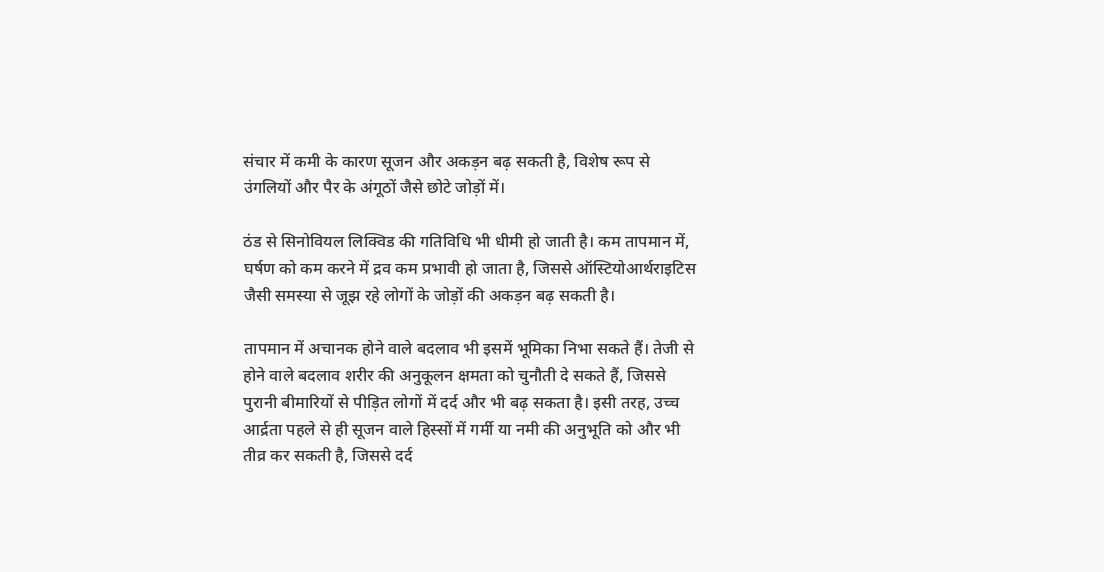संचार में कमी के कारण सूजन और अकड़न बढ़ सकती है, विशेष रूप से उंगलियों और पैर के अंगूठों जैसे छोटे जोड़ों में।

ठंड से सिनोवियल लिक्विड की गतिविधि भी धीमी हो जाती है। कम तापमान में, घर्षण को कम करने में द्रव कम प्रभावी हो जाता है, जिससे ऑस्टियोआर्थराइटिस जैसी समस्या से जूझ रहे लोगों के जोड़ों की अकड़न बढ़ सकती है।

तापमान में अचानक होने वाले बदलाव भी इसमें भूमिका निभा सकते हैं। तेजी से होने वाले बदलाव शरीर की अनुकूलन क्षमता को चुनौती दे सकते हैं, जिससे पुरानी बीमारियों से पीड़ित लोगों में दर्द और भी बढ़ सकता है। इसी तरह, उच्च आर्द्रता पहले से ही सूजन वाले हिस्सों में गर्मी या नमी की अनुभूति को और भी तीव्र कर सकती है, जिससे दर्द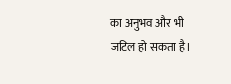का अनुभव और भी जटिल हो सकता है।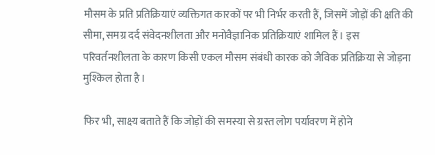मौसम के प्रति प्रतिक्रियाएं व्यक्तिगत कारकों पर भी निर्भर करती हैं, जिसमें जोड़ों की क्षति की सीमा, समग्र दर्द संवेदनशीलता और मनोवैज्ञानिक प्रतिक्रियाएं शामिल हैं। इस परिवर्तनशीलता के कारण किसी एकल मौसम संबंधी कारक को जैविक प्रतिक्रिया से जोड़ना मुश्किल होता है।

फिर भी, साक्ष्य बताते हैं कि जोड़ों की समस्या से ग्रस्त लोग पर्यावरण में होने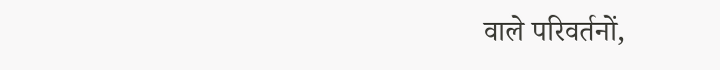वाले परिवर्तनों,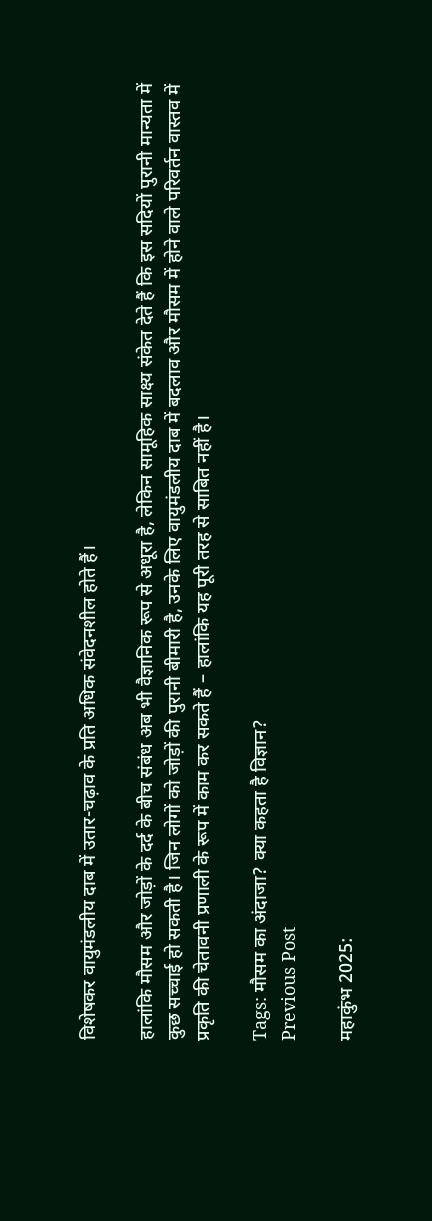विशेषकर वायुमंडलीय दाब में उतार-चढ़ाव के प्रति अधिक संवेदनशील होते हैं।

हालांकि मौसम और जोड़ों के दर्द के बीच संबंध अब भी वैज्ञानिक रूप से अधूरा है, लेकिन सामूहिक साक्ष्य संकेत देते हैं कि इस सदियों पुरानी मान्यता में कुछ सच्चाई हो सकती है। जिन लोगों को जोड़ों की पुरानी बीमारी है, उनके लिए वायुमंडलीय दाब में बदलाव और मौसम में होने वाले परिवर्तन वास्तव में प्रकृति की चेतावनी प्रणाली के रूप में काम कर सकते हैं – हालांकि यह पूरी तरह से साबित नहीं है।

Tags: मौसम का अंदाजा? क्या कहता है विज्ञान?
Previous Post

महाकुंभ 2025: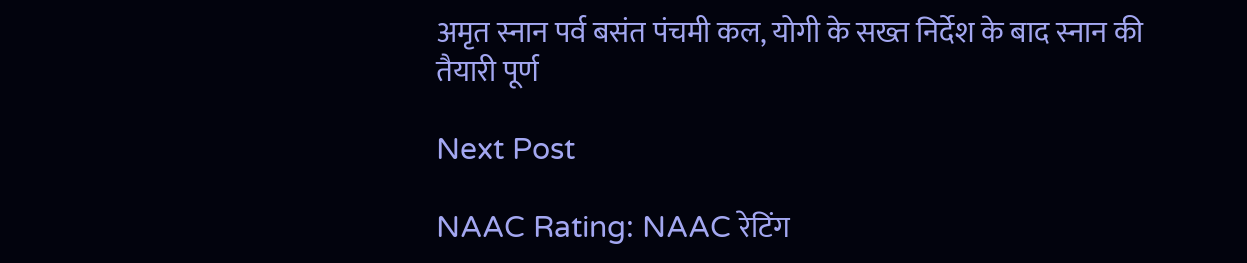अमृत स्नान पर्व बसंत पंचमी कल, योगी के सख्त निर्देश के बाद स्नान की तैयारी पूर्ण

Next Post

NAAC Rating: NAAC रेटिंग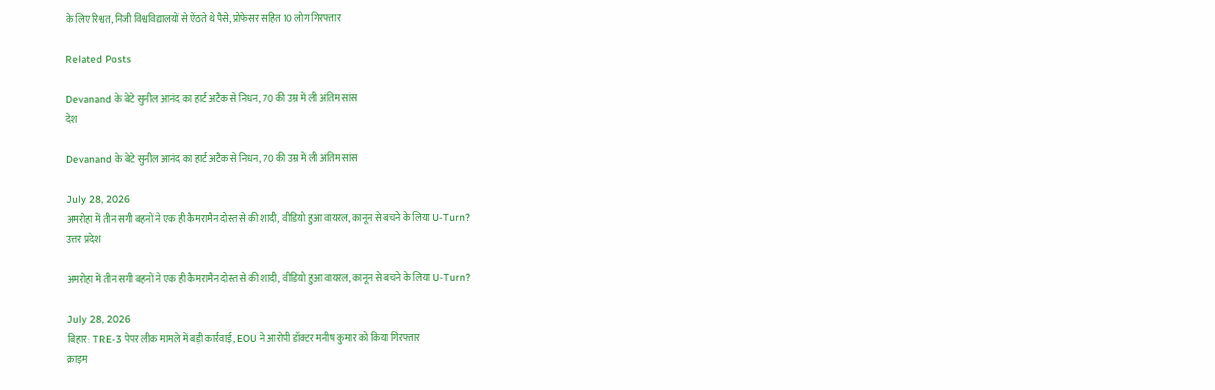के लिए रिश्वत, निजी विश्वविद्यालयों से ऐंठते थे पैसे, प्रोफेसर सहित 10 लोग गिरफ्तार

Related Posts

Devanand के बेटे सुनील आनंद का हार्ट अटैक से निधन, 70 की उम्र में ली अंतिम सांस
देश

Devanand के बेटे सुनील आनंद का हार्ट अटैक से निधन, 70 की उम्र में ली अंतिम सांस

July 28, 2026
अमरोहा में तीन सगी बहनों ने एक ही कैमरामैन दोस्त से की शादी, वीडियो हुआ वायरल, कानून से बचने के लिया U-Turn?
उत्तर प्रदेश

अमरोहा में तीन सगी बहनों ने एक ही कैमरामैन दोस्त से की शादी, वीडियो हुआ वायरल, कानून से बचने के लिया U-Turn?

July 28, 2026
बिहार: TRE-3 पेपर लीक मामले में बड़ी कार्रवाई, EOU ने आरोपी डॉक्टर मनीष कुमार को किया गिरफ्तार
क्राइम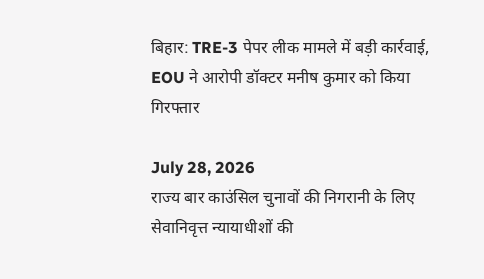बिहार: TRE-3 पेपर लीक मामले में बड़ी कार्रवाई, EOU ने आरोपी डॉक्टर मनीष कुमार को किया गिरफ्तार

July 28, 2026
राज्य बार काउंसिल चुनावों की निगरानी के लिए सेवानिवृत्त न्यायाधीशों की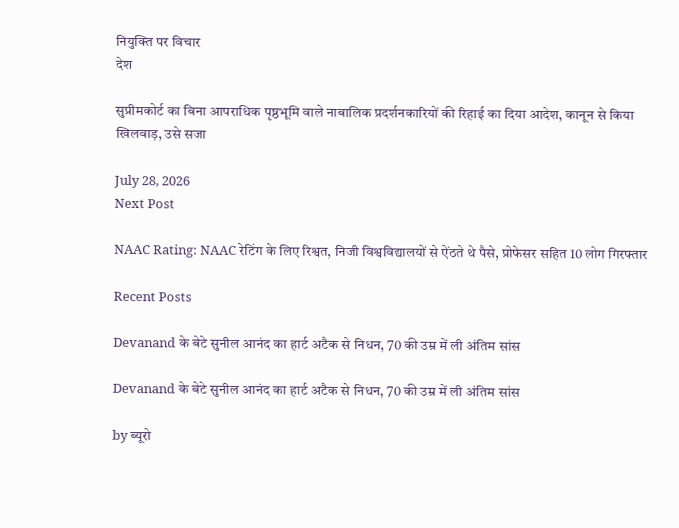नियुक्ति पर विचार
देश

सुप्रीमकोर्ट का बिना आपराधिक पृष्ठभूमि वाले नाबालिक प्रदर्शनकारियों की रिहाई का दिया आदेश, कानून से किया खिलवाड़, उसे सजा

July 28, 2026
Next Post

NAAC Rating: NAAC रेटिंग के लिए रिश्वत, निजी विश्वविद्यालयों से ऐंठते थे पैसे, प्रोफेसर सहित 10 लोग गिरफ्तार

Recent Posts

Devanand के बेटे सुनील आनंद का हार्ट अटैक से निधन, 70 की उम्र में ली अंतिम सांस

Devanand के बेटे सुनील आनंद का हार्ट अटैक से निधन, 70 की उम्र में ली अंतिम सांस

by ब्यूरो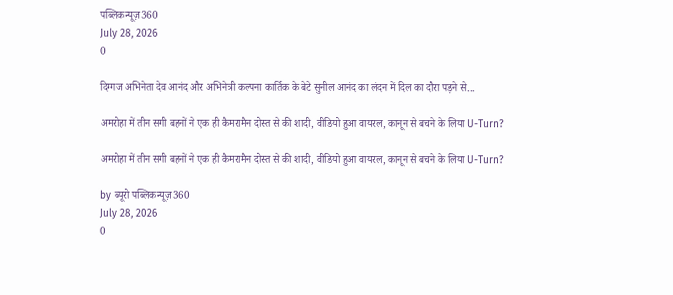पब्लिकन्यूज़360
July 28, 2026
0

दिग्गज अभिनेता देव आनंद और अभिनेत्री कल्पना कार्तिक के बेटे सुनील आनंद का लंदन में दिल का दौरा पड़ने से...

अमरोहा में तीन सगी बहनों ने एक ही कैमरामैन दोस्त से की शादी, वीडियो हुआ वायरल, कानून से बचने के लिया U-Turn?

अमरोहा में तीन सगी बहनों ने एक ही कैमरामैन दोस्त से की शादी, वीडियो हुआ वायरल, कानून से बचने के लिया U-Turn?

by ब्यूरो पब्लिकन्यूज़360
July 28, 2026
0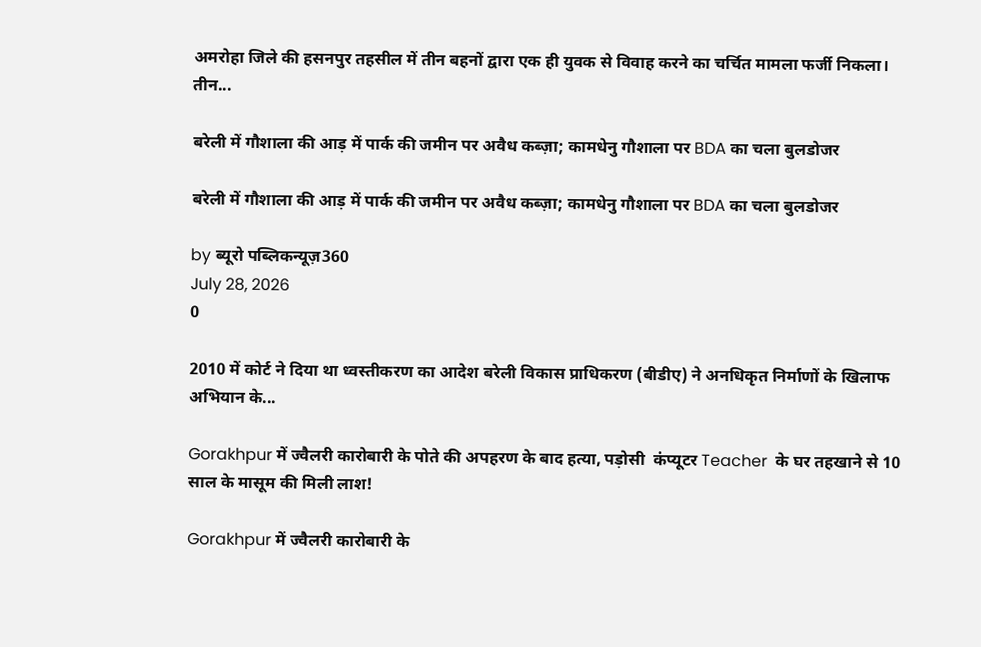अमरोहा जिले की हसनपुर तहसील में तीन बहनों द्वारा एक ही युवक से विवाह करने का चर्चित मामला फर्जी निकला। तीन...

बरेली में गौशाला की आड़ में पार्क की जमीन पर अवैध कब्ज़ा; कामधेनु गौशाला पर BDA का चला बुलडोजर

बरेली में गौशाला की आड़ में पार्क की जमीन पर अवैध कब्ज़ा; कामधेनु गौशाला पर BDA का चला बुलडोजर

by ब्यूरो पब्लिकन्यूज़360
July 28, 2026
0

2010 में कोर्ट ने दिया था ध्वस्तीकरण का आदेश बरेली विकास प्राधिकरण (बीडीए) ने अनधिकृत निर्माणों के खिलाफ अभियान के...

Gorakhpur में ज्वैलरी कारोबारी के पोते की अपहरण के बाद हत्या, पड़ोसी  कंप्यूटर Teacher  के घर तहखाने से 10 साल के मासूम की मिली लाश!

Gorakhpur में ज्वैलरी कारोबारी के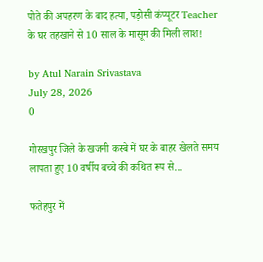पोते की अपहरण के बाद हत्या, पड़ोसी कंप्यूटर Teacher के घर तहखाने से 10 साल के मासूम की मिली लाश!

by Atul Narain Srivastava
July 28, 2026
0

गोरखपुर जिले के खजनी कस्बे में घर के बाहर खेलते समय लापता हुए 10 वर्षीय बच्चे की कथित रूप से...

फतेहपुर में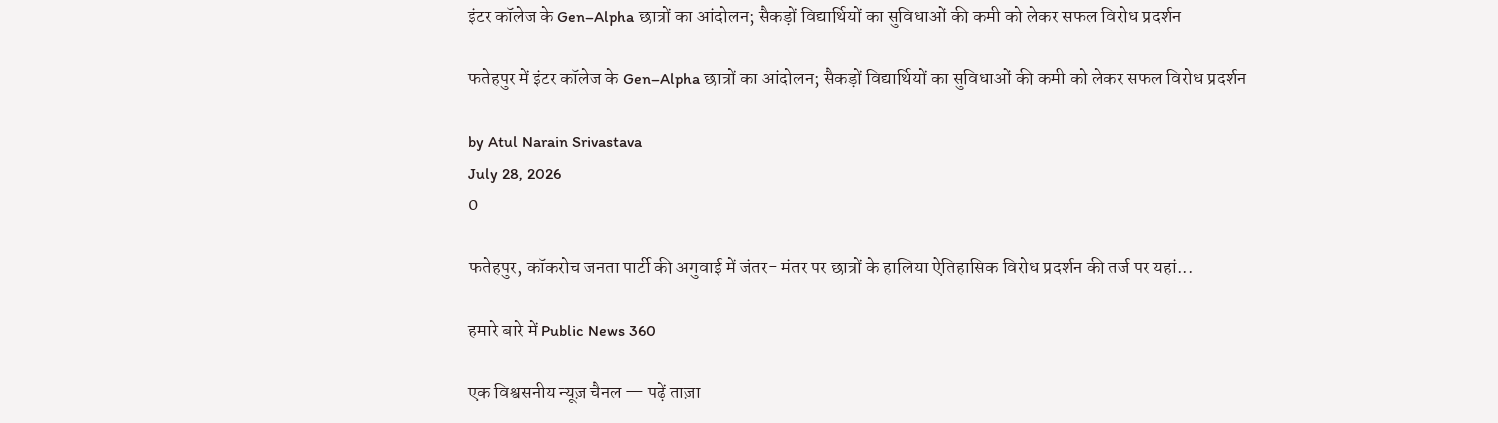इंटर कॉलेज के Gen–Alpha छात्रों का आंदोलन; सैकड़ों विद्यार्थियों का सुविधाओं की कमी को लेकर सफल विरोध प्रदर्शन

फतेहपुर में इंटर कॉलेज के Gen–Alpha छात्रों का आंदोलन; सैकड़ों विद्यार्थियों का सुविधाओं की कमी को लेकर सफल विरोध प्रदर्शन

by Atul Narain Srivastava
July 28, 2026
0

फतेहपुर, कॉकरोच जनता पार्टी की अगुवाई में जंतर- मंतर पर छात्रों के हालिया ऐतिहासिक विरोध प्रदर्शन की तर्ज पर यहां...

हमारे बारे में Public News 360

एक विश्वसनीय न्यूज़ चैनल — पढ़ें ताज़ा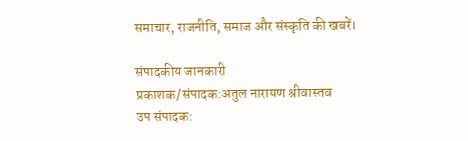समाचार, राजनीति, समाज और संस्कृति की खबरें।

संपादकीय जानकारी
प्रकाशक/संपादक:अतुल नारायण श्रीवास्तव
उप संपादक: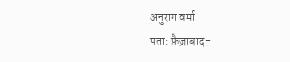अनुराग वर्मा
पता: फ़ैज़ाबाद-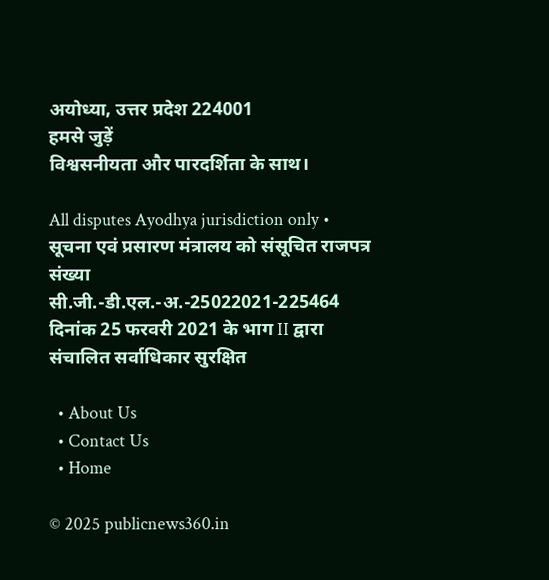अयोध्या, उत्तर प्रदेश 224001
हमसे जुड़ें
विश्वसनीयता और पारदर्शिता के साथ।

All disputes Ayodhya jurisdiction only • सूचना एवं प्रसारण मंत्रालय को संसूचित राजपत्र संख्या सी.जी.-डी.एल.-अ.-25022021-225464 दिनांक 25 फरवरी 2021 के भाग II द्वारा संचालित सर्वाधिकार सुरक्षित

  • About Us
  • Contact Us
  • Home

© 2025 publicnews360.in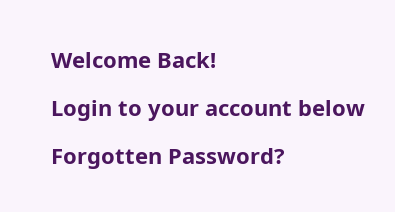Welcome Back!

Login to your account below

Forgotten Password?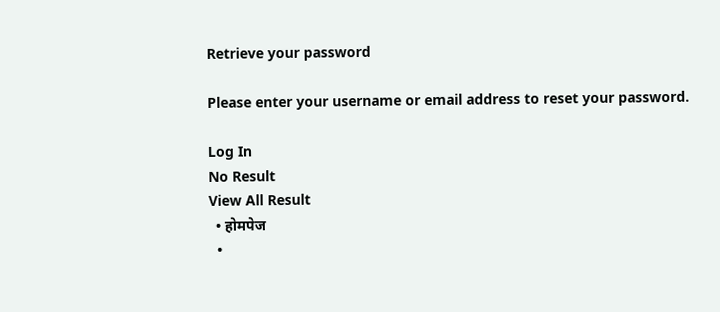Retrieve your password

Please enter your username or email address to reset your password.

Log In
No Result
View All Result
  • होमपेज
  •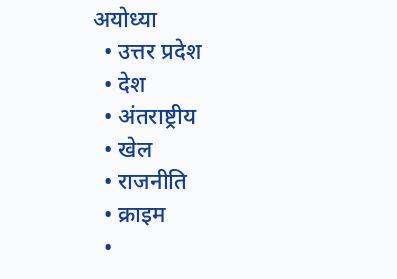अयोध्या
  • उत्तर प्रदेश
  • देश
  • अंतराष्ट्रीय
  • खेल
  • राजनीति
  • क्राइम
  •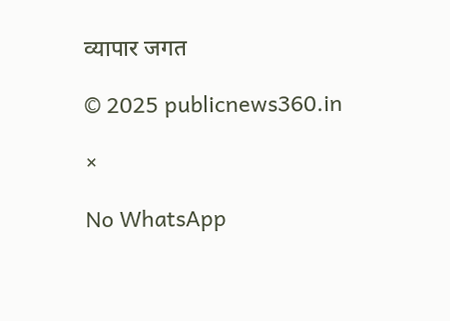व्यापार जगत

© 2025 publicnews360.in

×

No WhatsApp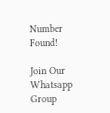Number Found!

Join Our Whatsapp Group